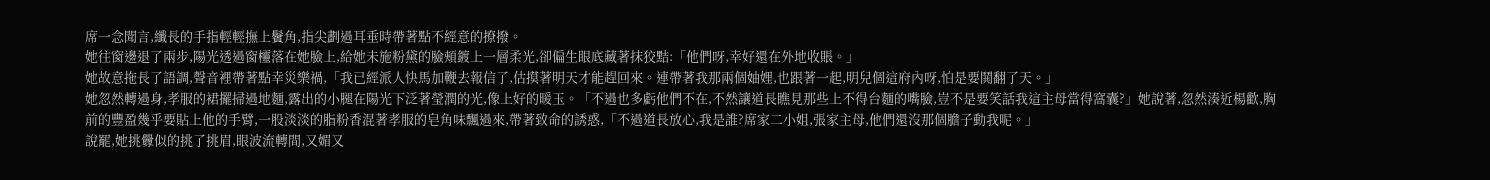席一念聞言,纖長的手指輕輕撫上鬢角,指尖劃過耳垂時帶著點不經意的撩撥。
她往窗邊退了兩步,陽光透過窗欞落在她臉上,給她未施粉黛的臉頰鍍上一層柔光,卻偏生眼底藏著抹狡黠:「他們呀,幸好還在外地收賬。」
她故意拖長了語調,聲音裡帶著點幸災樂禍,「我已經派人快馬加鞭去報信了,估摸著明天才能趕回來。連帶著我那兩個妯娌,也跟著一起,明兒個這府內呀,怕是要鬨翻了天。」
她忽然轉過身,孝服的裙擺掃過地麵,露出的小腿在陽光下泛著瑩潤的光,像上好的暖玉。「不過也多虧他們不在,不然讓道長瞧見那些上不得台麵的嘴臉,豈不是要笑話我這主母當得窩囊?」她說著,忽然湊近楊歡,胸前的豐盈幾乎要貼上他的手臂,一股淡淡的脂粉香混著孝服的皂角味飄過來,帶著致命的誘惑,「不過道長放心,我是誰?席家二小姐,張家主母,他們還沒那個膽子動我呢。」
說罷,她挑釁似的挑了挑眉,眼波流轉間,又媚又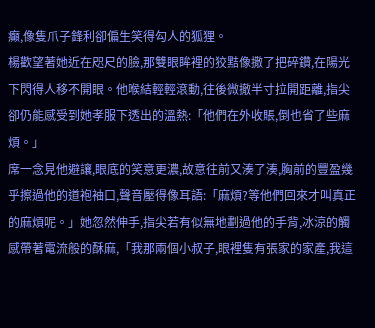癲,像隻爪子鋒利卻偏生笑得勾人的狐狸。
楊歡望著她近在咫尺的臉,那雙眼眸裡的狡黠像撒了把碎鑽,在陽光下閃得人移不開眼。他喉結輕輕滾動,往後微撤半寸拉開距離,指尖卻仍能感受到她孝服下透出的溫熱:「他們在外收賬,倒也省了些麻煩。」
席一念見他避讓,眼底的笑意更濃,故意往前又湊了湊,胸前的豐盈幾乎擦過他的道袍袖口,聲音壓得像耳語:「麻煩?等他們回來才叫真正的麻煩呢。」她忽然伸手,指尖若有似無地劃過他的手背,冰涼的觸感帶著電流般的酥麻,「我那兩個小叔子,眼裡隻有張家的家產,我這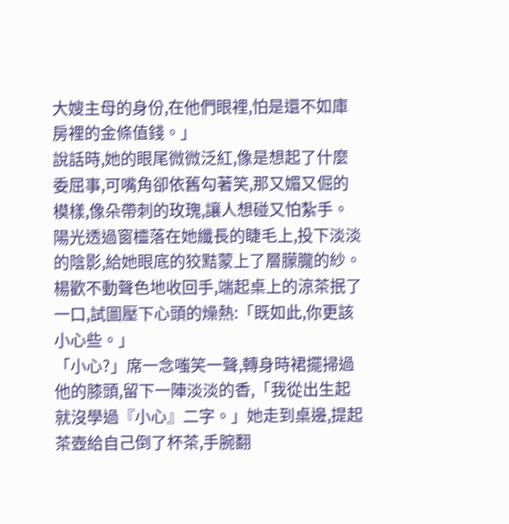大嫂主母的身份,在他們眼裡,怕是還不如庫房裡的金條值錢。」
說話時,她的眼尾微微泛紅,像是想起了什麼委屈事,可嘴角卻依舊勾著笑,那又媚又倔的模樣,像朵帶刺的玫瑰,讓人想碰又怕紮手。
陽光透過窗欞落在她纖長的睫毛上,投下淡淡的陰影,給她眼底的狡黠蒙上了層朦朧的紗。
楊歡不動聲色地收回手,端起桌上的涼茶抿了一口,試圖壓下心頭的燥熱:「既如此,你更該小心些。」
「小心?」席一念嗤笑一聲,轉身時裙擺掃過他的膝頭,留下一陣淡淡的香,「我從出生起就沒學過『小心』二字。」她走到桌邊,提起茶壺給自己倒了杯茶,手腕翻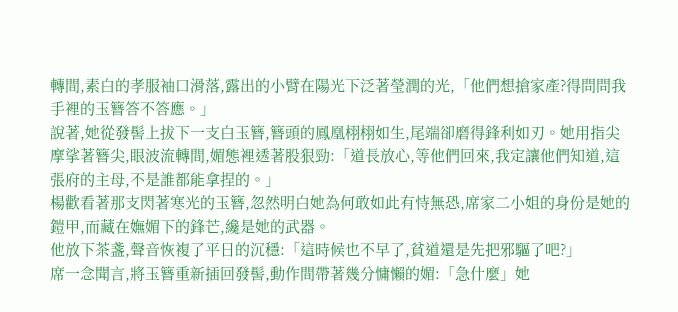轉間,素白的孝服袖口滑落,露出的小臂在陽光下泛著瑩潤的光,「他們想搶家產?得問問我手裡的玉簪答不答應。」
說著,她從發髻上拔下一支白玉簪,簪頭的鳳凰栩栩如生,尾端卻磨得鋒利如刃。她用指尖摩挲著簪尖,眼波流轉間,媚態裡透著股狠勁:「道長放心,等他們回來,我定讓他們知道,這張府的主母,不是誰都能拿捏的。」
楊歡看著那支閃著寒光的玉簪,忽然明白她為何敢如此有恃無恐,席家二小姐的身份是她的鎧甲,而藏在嫵媚下的鋒芒,纔是她的武器。
他放下茶盞,聲音恢複了平日的沉穩:「這時候也不早了,貧道還是先把邪驅了吧?」
席一念聞言,將玉簪重新插回發髻,動作間帶著幾分慵懶的媚:「急什麼」她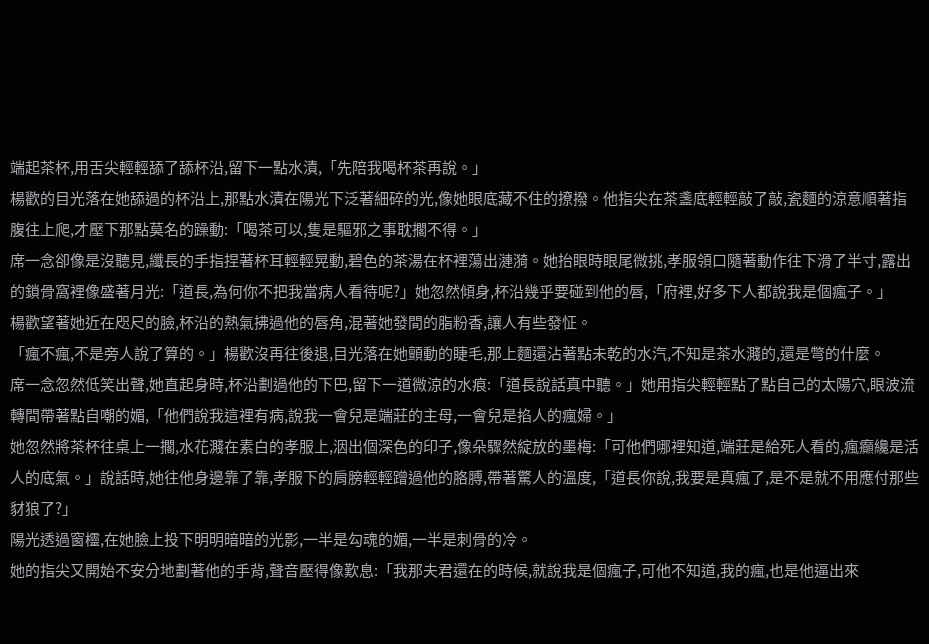端起茶杯,用舌尖輕輕舔了舔杯沿,留下一點水漬,「先陪我喝杯茶再說。」
楊歡的目光落在她舔過的杯沿上,那點水漬在陽光下泛著細碎的光,像她眼底藏不住的撩撥。他指尖在茶盞底輕輕敲了敲,瓷麵的涼意順著指腹往上爬,才壓下那點莫名的躁動:「喝茶可以,隻是驅邪之事耽擱不得。」
席一念卻像是沒聽見,纖長的手指捏著杯耳輕輕晃動,碧色的茶湯在杯裡蕩出漣漪。她抬眼時眼尾微挑,孝服領口隨著動作往下滑了半寸,露出的鎖骨窩裡像盛著月光:「道長,為何你不把我當病人看待呢?」她忽然傾身,杯沿幾乎要碰到他的唇,「府裡,好多下人都說我是個瘋子。」
楊歡望著她近在咫尺的臉,杯沿的熱氣拂過他的唇角,混著她發間的脂粉香,讓人有些發怔。
「瘋不瘋,不是旁人說了算的。」楊歡沒再往後退,目光落在她顫動的睫毛,那上麵還沾著點未乾的水汽,不知是茶水濺的,還是彆的什麼。
席一念忽然低笑出聲,她直起身時,杯沿劃過他的下巴,留下一道微涼的水痕:「道長說話真中聽。」她用指尖輕輕點了點自己的太陽穴,眼波流轉間帶著點自嘲的媚,「他們說我這裡有病,說我一會兒是端莊的主母,一會兒是掐人的瘋婦。」
她忽然將茶杯往桌上一擱,水花濺在素白的孝服上,洇出個深色的印子,像朵驟然綻放的墨梅:「可他們哪裡知道,端莊是給死人看的,瘋癲纔是活人的底氣。」說話時,她往他身邊靠了靠,孝服下的肩膀輕輕蹭過他的胳膊,帶著驚人的溫度,「道長你說,我要是真瘋了,是不是就不用應付那些豺狼了?」
陽光透過窗欞,在她臉上投下明明暗暗的光影,一半是勾魂的媚,一半是刺骨的冷。
她的指尖又開始不安分地劃著他的手背,聲音壓得像歎息:「我那夫君還在的時候,就說我是個瘋子,可他不知道,我的瘋,也是他逼出來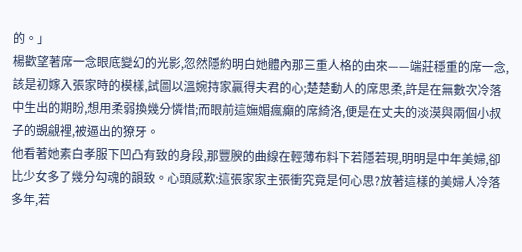的。」
楊歡望著席一念眼底變幻的光影,忽然隱約明白她體內那三重人格的由來——端莊穩重的席一念,該是初嫁入張家時的模樣,試圖以溫婉持家贏得夫君的心;楚楚動人的席思柔,許是在無數次冷落中生出的期盼,想用柔弱換幾分憐惜;而眼前這嫵媚瘋癲的席綺洛,便是在丈夫的淡漠與兩個小叔子的覬覦裡,被逼出的獠牙。
他看著她素白孝服下凹凸有致的身段,那豐腴的曲線在輕薄布料下若隱若現,明明是中年美婦,卻比少女多了幾分勾魂的韻致。心頭感歎:這張家家主張衝究竟是何心思?放著這樣的美婦人冷落多年,若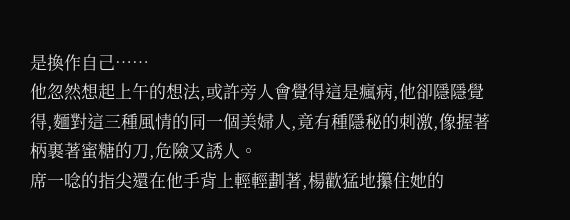是換作自己……
他忽然想起上午的想法,或許旁人會覺得這是瘋病,他卻隱隱覺得,麵對這三種風情的同一個美婦人,竟有種隱秘的刺激,像握著柄裹著蜜糖的刀,危險又誘人。
席一唸的指尖還在他手背上輕輕劃著,楊歡猛地攥住她的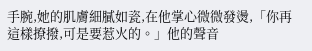手腕,她的肌膚細膩如瓷,在他掌心微微發燙,「你再這樣撩撥,可是要惹火的。」他的聲音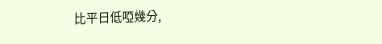比平日低啞幾分,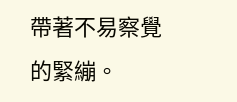帶著不易察覺的緊繃。